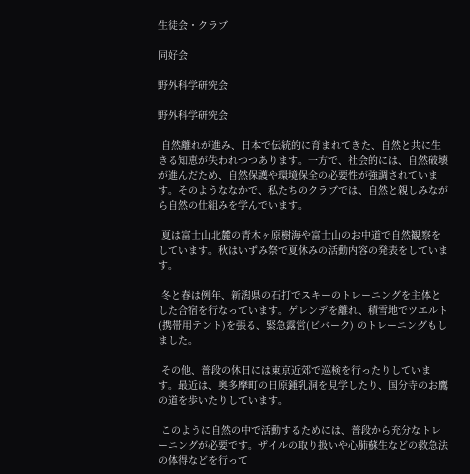生徒会・クラブ

同好会

野外科学研究会

野外科学研究会

 自然離れが進み、日本で伝統的に育まれてきた、自然と共に生きる知恵が失われつつあります。一方で、社会的には、自然破壊が進んだため、自然保護や環境保全の必要性が強調されています。そのようななかで、私たちのクラブでは、自然と親しみながら自然の仕組みを学んでいます。

 夏は富士山北麓の青木ヶ原樹海や富士山のお中道で自然観察をしています。秋はいずみ祭で夏休みの活動内容の発表をしています。

 冬と春は例年、新潟県の石打でスキーのトレーニングを主体とした合宿を行なっています。ゲレンデを離れ、積雪地でツエルト(携帯用テント)を張る、緊急露営(ビバーク) のトレーニングもしました。

 その他、普段の休日には東京近郊で巡検を行ったりしています。最近は、奥多摩町の日原鍾乳洞を見学したり、国分寺のお鷹の道を歩いたりしています。

 このように自然の中で活動するためには、普段から充分なトレーニングが必要です。ザイルの取り扱いや心肺蘇生などの救急法の体得などを行って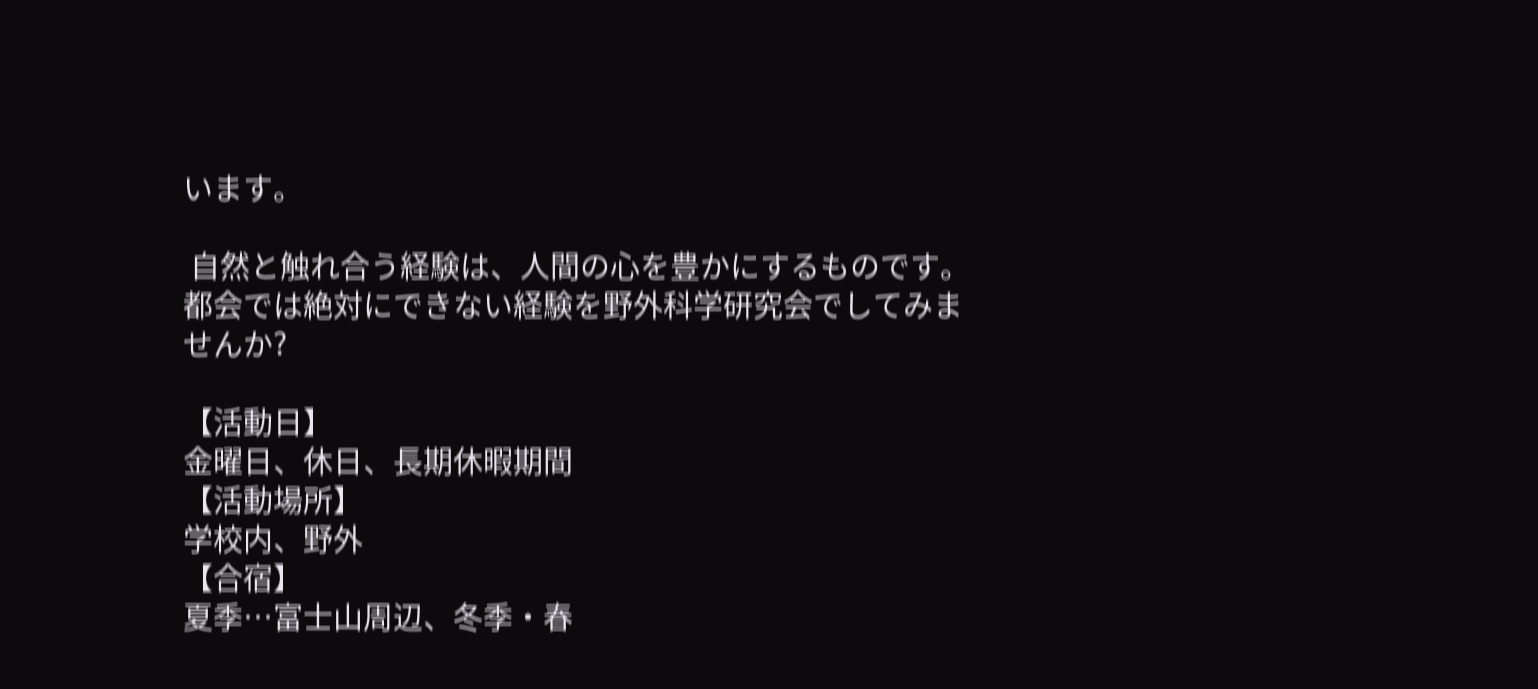います。

 自然と触れ合う経験は、人間の心を豊かにするものです。都会では絶対にできない経験を野外科学研究会でしてみませんか?

【活動日】
金曜日、休日、長期休暇期間
【活動場所】
学校内、野外
【合宿】
夏季…富士山周辺、冬季・春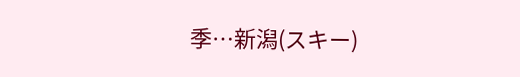季…新潟(スキー)